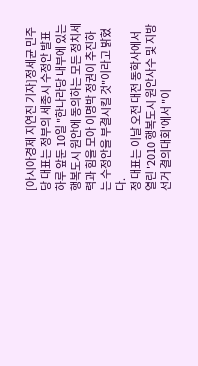[아시아경제 지연진 기자]정세균 민주당 대표는 정부의 세종시 수정안 발표 하루 앞둔 10일 "한나라당 내부에 있는 행복도시 원안에 동의하는 모든 정치세력과 힘을 모아 이명박 정권이 추진하는 수정안을 부결시킬 것"이라고 밝혔다.
정 대표는 이날 오전 대전 동학사에서 열린 '2010 행복도시 원안사수 및 지방선거 결의대회'에서 "이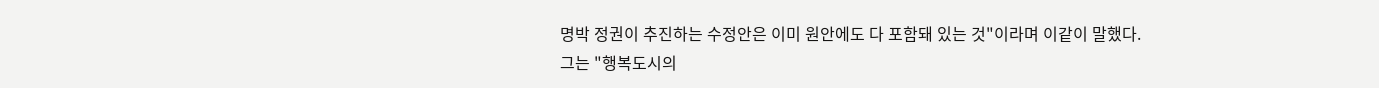명박 정권이 추진하는 수정안은 이미 원안에도 다 포함돼 있는 것"이라며 이같이 말했다.
그는 "행복도시의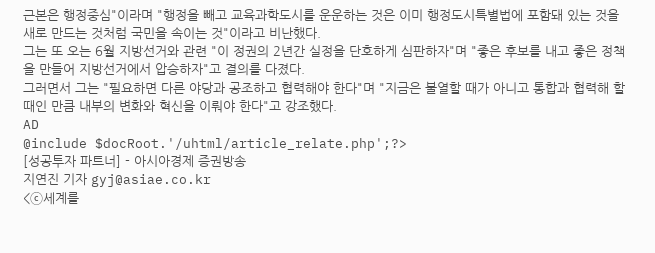근본은 행정중심"이라며 "행정을 빼고 교육과학도시를 운운하는 것은 이미 행정도시특별법에 포함돼 있는 것을 새로 만드는 것처럼 국민을 속이는 것"이라고 비난했다.
그는 또 오는 6월 지방선거와 관련 "이 정권의 2년간 실정을 단호하게 심판하자"며 "좋은 후보를 내고 좋은 정책을 만들어 지방선거에서 압승하자"고 결의를 다졌다.
그러면서 그는 "필요하면 다른 야당과 공조하고 협력해야 한다"며 "지금은 불열할 때가 아니고 통합과 협력해 할 때인 만큼 내부의 변화와 혁신을 이뤄야 한다"고 강조했다.
AD
@include $docRoot.'/uhtml/article_relate.php';?>
[성공투자 파트너] - 아시아경제 증권방송
지연진 기자 gyj@asiae.co.kr
<ⓒ세계를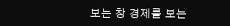보는 창 경제를 보는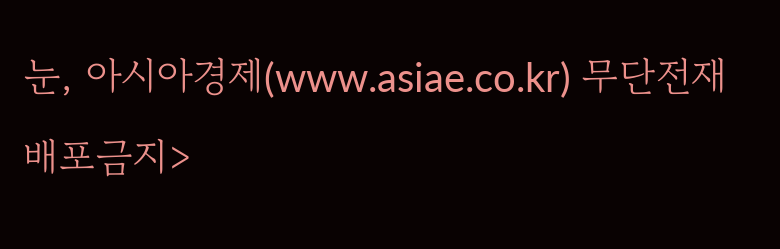눈, 아시아경제(www.asiae.co.kr) 무단전재 배포금지>